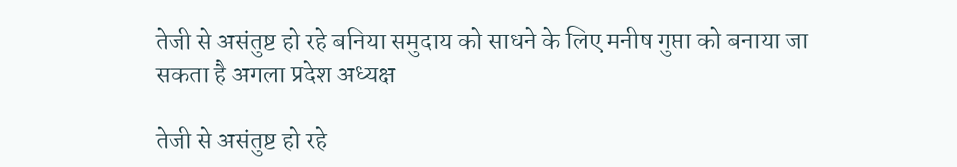तेजी से असंतुष्ट हो रहे बनिया समुदाय को साधने के लिए मनीष गुप्ता को बनाया जा सकता है अगला प्रदेश अध्यक्ष

तेजी से असंतुष्ट हो रहे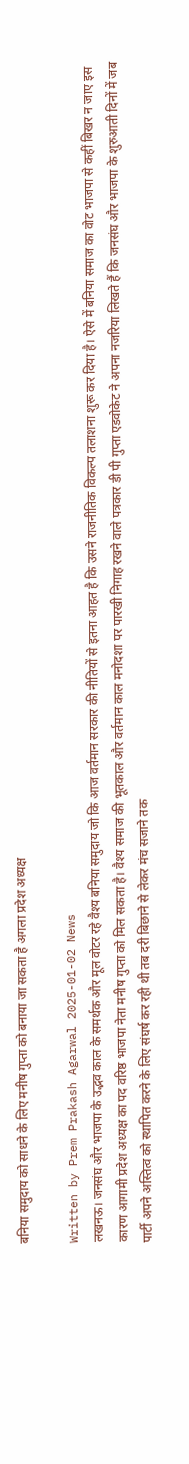बनिया समुदाय को साधने के लिए मनीष गुप्ता को बनाया जा सकता है अगला प्रदेश अध्यक्ष

Written by Prem Prakash Agarwal 2025-01-02 News
लखनऊ। जनसंघ और भाजपा के उद्भव काल के समर्थक और मूल वोटर रहे वैश्य बनिया समुदाय जो कि आज वर्तमान सरकार की नीतियों से इतना आहत है कि उसने राजनीतिक विकल्प तलाशना शुरू कर दिया है। ऐसे में बनिया समाज का वोट भाजपा से कहीं बिखर न जाए इस कारण आगामी प्रदेश अध्यक्ष का पद वरिष्ठ भाजपा नेता मनीष गुप्ता को मिल सकता है। वैश्य समाज की भूतकाल और वर्तमान काल मनोदशा पर पारखी निगाह रखने वाले पत्रकार डी पी गुप्ता एडवोकेट ने अपना नजरिया लिखते हैं कि जनसंघ और भाजपा के शुरुआती दिनों में जब पार्टी अपने अस्तित्व को स्थापित करने के लिए संघर्ष कर रही थी तब दरी बिछाने से लेकर मंच सजाने तक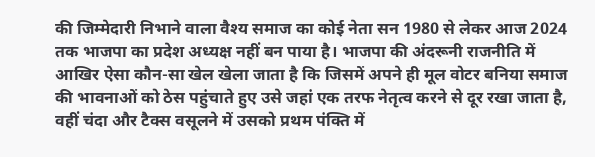की जिम्मेदारी निभाने वाला वैश्य समाज का कोई नेता सन 1980 से लेकर आज 2024 तक भाजपा का प्रदेश अध्यक्ष नहीं बन पाया है। भाजपा की अंदरूनी राजनीति में आखिर ऐसा कौन-सा खेल खेला जाता है कि जिसमें अपने ही मूल वोटर बनिया समाज की भावनाओं को ठेस पहुंचाते हुए उसे जहां एक तरफ नेतृत्व करने से दूर रखा जाता है, वहीं चंदा और टैक्स वसूलने में उसको प्रथम पंक्ति में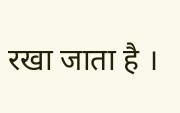रखा जाता है ।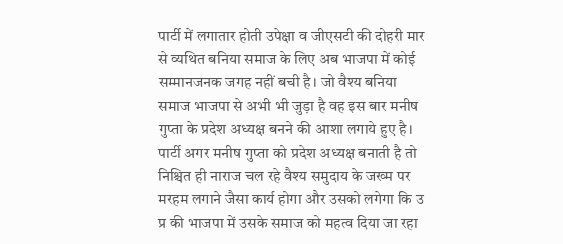पार्टी में लगातार होती उपेक्षा व जीएसटी की दोहरी मार से व्यथित बनिया समाज के लिए अब भाजपा में कोई सम्मानजनक जगह नहीं बची है। जो वैश्य बनिया समाज भाजपा से अभी भी जुड़ा है वह इस बार मनीष गुप्ता के प्रदेश अध्यक्ष बनने की आशा लगाये हुए है। पार्टी अगर मनीष गुप्ता को प्रदेश अध्यक्ष बनाती है तो निश्चित ही नाराज चल रहे वैश्य समुदाय के जख्म पर मरहम लगाने जैसा कार्य होगा और उसको लगेगा कि उ प्र की भाजपा में उसके समाज को महत्व दिया जा रहा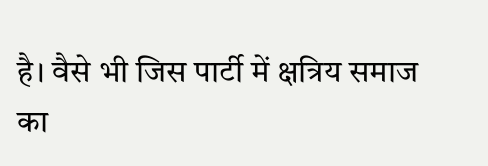है। वैसे भी जिस पार्टी में क्षत्रिय समाज का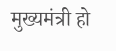मुख्यमंत्री हो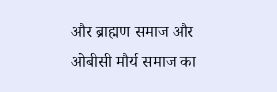और ब्राह्मण समाज और ओबीसी मौर्य समाज का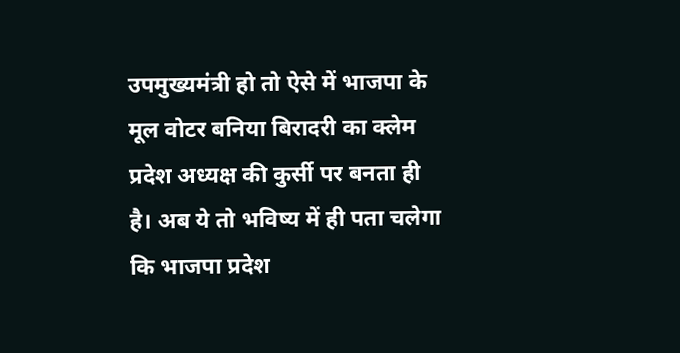उपमुख्यमंत्री हो तो ऐसे में भाजपा के मूल वोटर बनिया बिरादरी का क्लेम प्रदेश अध्यक्ष की कुर्सी पर बनता ही है। अब ये तो भविष्य में ही पता चलेगा कि भाजपा प्रदेश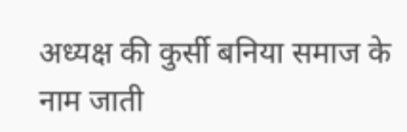अध्यक्ष की कुर्सी बनिया समाज के नाम जाती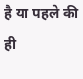है या पहले की ही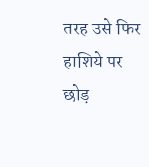तरह उसे फिर हाशिये पर छोड़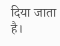दिया जाता है।